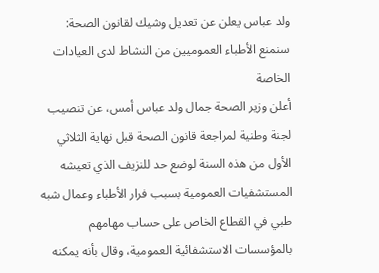ولد عباس يعلن عن تعديل وشيك لقانون الصحة:
سنمنع الأطباء العموميين من النشاط لدى العيادات الخاصة
أعلن وزير الصحة جمال ولد عباس أمس، عن تنصيب لجنة وطنية لمراجعة قانون الصحة قبل نهاية الثلاثي الأول من هذه السنة لوضع حد للنزيف الذي تعيشه المستشفيات العمومية بسبب فرار الأطباء وعمال شبه طبي في القطاع الخاص على حساب مهامهم بالمؤسسات الاستشفائية العمومية، وقال بأنه يمكنه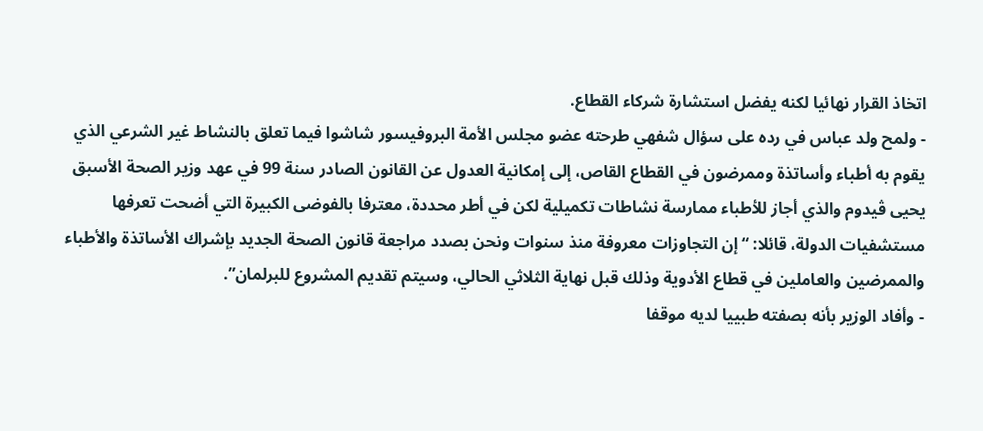اتخاذ القرار نهائيا لكنه يفضل استشارة شركاء القطاع.
- ولمح ولد عباس في رده على سؤال شفهي طرحته عضو مجلس الأمة البروفيسور شاشوا فيما تعلق بالنشاط غير الشرعي الذي يقوم به أطباء وأساتذة وممرضون في القطاع القاص، إلى إمكانية العدول عن القانون الصادر سنة 99 في عهد وزير الصحة الأسبق يحيى ڤيدوم والذي أجاز للأطباء ممارسة نشاطات تكميلية لكن في أطر محددة، معترفا بالفوضى الكبيرة التي أضحت تعرفها مستشفيات الدولة، قائلا: “إن التجاوزات معروفة منذ سنوات ونحن بصدد مراجعة قانون الصحة الجديد بإشراك الأساتذة والأطباء والممرضين والعاملين في قطاع الأدوية وذلك قبل نهاية الثلاثي الحالي، وسيتم تقديم المشروع للبرلمان”.
- وأفاد الوزير بأنه بصفته طبييا لديه موقفا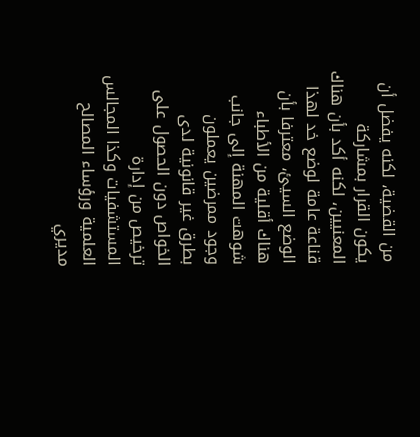من القضية، لكنه يفضل أن يكون القرار بمشاركة المعنيين، لكنه أكد بأن هناك قناعة عامة لوضع خد لهذا الوضع السيئ، معترفا بأن هناك أقلية من الأطباء شوهت المهنة إلى جانب وجود ممرضين يعملون بطرق غير قانونية لدى الخواص دون الحصول على ترخيص من إدارة المستشفيات وكذا المجالس العلمية ورؤساء المصالح مديري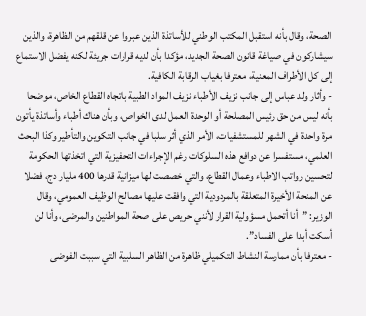الصحة، وقال بأنه استقبل المكتب الوطني للأساتذة الذين عبروا عن قلقهم من الظاهرة، والذين سيشاركون في صياغة قانون الصحة الجديد، مؤكدا بأن لديه قرارات جريئة لكنه يفضل الاستماع إلى كل الأطراف المعنية، معترفا بغياب الرقابة الكافية.
- وأثار ولد عباس إلى جانب نزيف الأطباء نزيف المواد الطبية باتجاه القطاع الخاص، موضحا بأنه ليس من حق رئيس المصلحة أو الوحدة العمل لدى الخواص، وبأن هناك أطباء وأساتذة يأتون مرة واحدة في الشهر للمستشفيات، الأمر الذي أثر سلبا في جانب التكوين والتأطير وكذا البحث العلمي، مستفسرا عن دوافع هذه السلوكات رغم الإجراءات التحفيزية التي اتخذتها الحكومة لتحسين رواتب الاطباء وعمال القطاع، والتي خصصت لها ميزانية قدرها 400 مليار دج، فضلا عن المنحة الأخيرة المتعلقة بالمردودية التي وافقت عليها مصالح الوظيف العمومي، وقال الوزير: ”أنا أتحمل مسؤولية القرار لأنني حريص على صحة المواطنين والمرضى، وأنا لن أسكت أبدا على الفساد”.
- معترفا بأن ممارسة النشاط التكميلي ظاهرة من الظاهر السلبية التي سببت الفوضى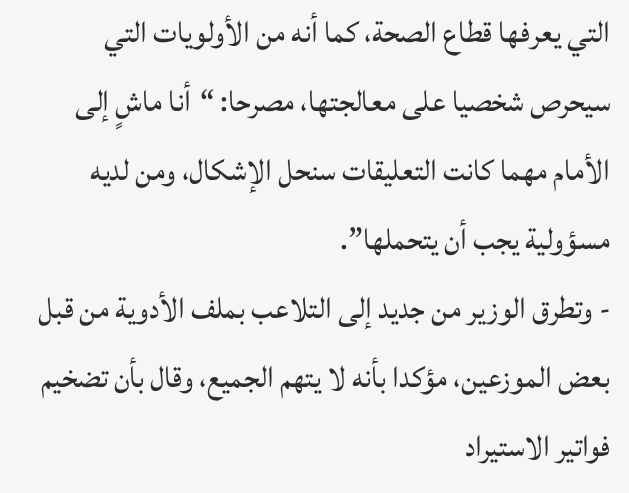التي يعرفها قطاع الصحة، كما أنه من الأولويات التي سيحرص شخصيا على معالجتها، مصرحا: “أنا ماشٍ إلى الأمام مهما كانت التعليقات سنحل الإشكال، ومن لديه مسؤولية يجب أن يتحملها”.
- وتطرق الوزير من جديد إلى التلاعب بملف الأدوية من قبل بعض الموزعين، مؤكدا بأنه لا يتهم الجميع، وقال بأن تضخيم فواتير الاستيراد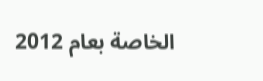الخاصة بعام 2012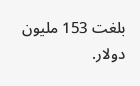بلغت 153 مليون دولار.